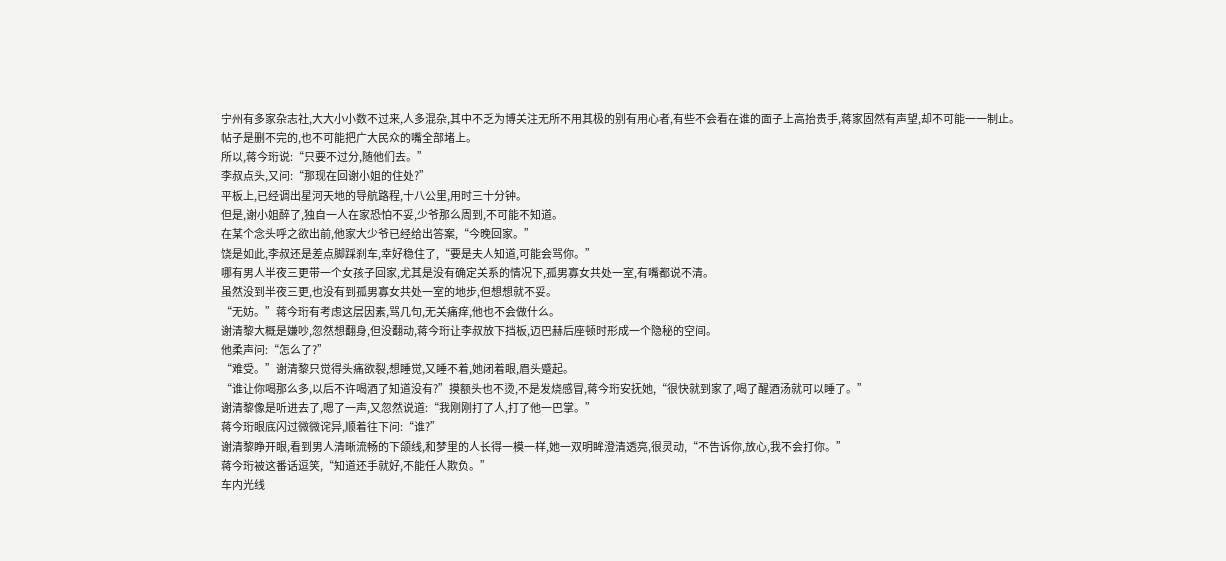宁州有多家杂志社,大大小小数不过来,人多混杂,其中不乏为博关注无所不用其极的别有用心者,有些不会看在谁的面子上高抬贵手,蒋家固然有声望,却不可能一一制止。
帖子是删不完的,也不可能把广大民众的嘴全部堵上。
所以,蒋今珩说:“只要不过分,随他们去。”
李叔点头,又问:“那现在回谢小姐的住处?”
平板上,已经调出星河天地的导航路程,十八公里,用时三十分钟。
但是,谢小姐醉了,独自一人在家恐怕不妥,少爷那么周到,不可能不知道。
在某个念头呼之欲出前,他家大少爷已经给出答案,“今晚回家。”
饶是如此,李叔还是差点脚踩刹车,幸好稳住了,“要是夫人知道,可能会骂你。”
哪有男人半夜三更带一个女孩子回家,尤其是没有确定关系的情况下,孤男寡女共处一室,有嘴都说不清。
虽然没到半夜三更,也没有到孤男寡女共处一室的地步,但想想就不妥。
“无妨。”蒋今珩有考虑这层因素,骂几句,无关痛痒,他也不会做什么。
谢清黎大概是嫌吵,忽然想翻身,但没翻动,蒋今珩让李叔放下挡板,迈巴赫后座顿时形成一个隐秘的空间。
他柔声问:“怎么了?”
“难受。”谢清黎只觉得头痛欲裂,想睡觉,又睡不着,她闭着眼,眉头蹙起。
“谁让你喝那么多,以后不许喝酒了知道没有?”摸额头也不烫,不是发烧感冒,蒋今珩安抚她,“很快就到家了,喝了醒酒汤就可以睡了。”
谢清黎像是听进去了,嗯了一声,又忽然说道:“我刚刚打了人,打了他一巴掌。”
蒋今珩眼底闪过微微诧异,顺着往下问:“谁?”
谢清黎睁开眼,看到男人清晰流畅的下颌线,和梦里的人长得一模一样,她一双明眸澄清透亮,很灵动,“不告诉你,放心,我不会打你。”
蒋今珩被这番话逗笑,“知道还手就好,不能任人欺负。”
车内光线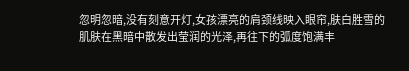忽明忽暗,没有刻意开灯,女孩漂亮的肩颈线映入眼帘,肤白胜雪的肌肤在黑暗中散发出莹润的光泽,再往下的弧度饱满丰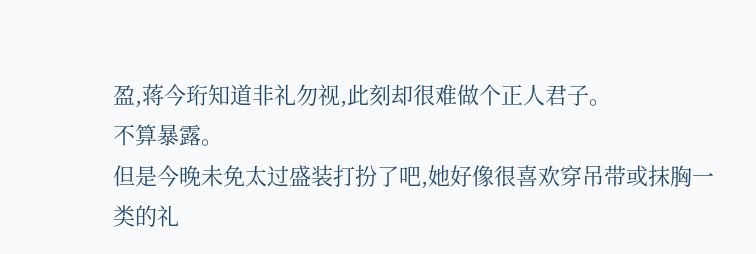盈,蒋今珩知道非礼勿视,此刻却很难做个正人君子。
不算暴露。
但是今晚未免太过盛装打扮了吧,她好像很喜欢穿吊带或抹胸一类的礼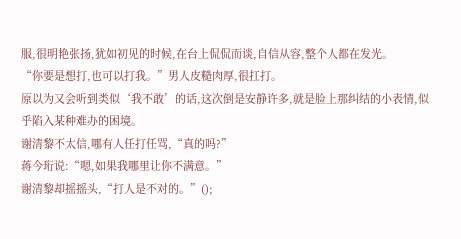服,很明艳张扬,犹如初见的时候,在台上侃侃而谈,自信从容,整个人都在发光。
“你要是想打,也可以打我。”男人皮糙肉厚,很扛打。
原以为又会听到类似‘我不敢’的话,这次倒是安静许多,就是脸上那纠结的小表情,似乎陷入某种难办的困境。
谢清黎不太信,哪有人任打任骂,“真的吗?”
蒋今珩说:“嗯,如果我哪里让你不满意。”
谢清黎却摇摇头,“打人是不对的。”();